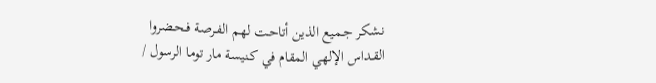نشكر جـميع الذين أتاحـت لهم الفـرصة فـحـضروا القـداس الإلهي المقام في كـنيسة مار توما الرسول /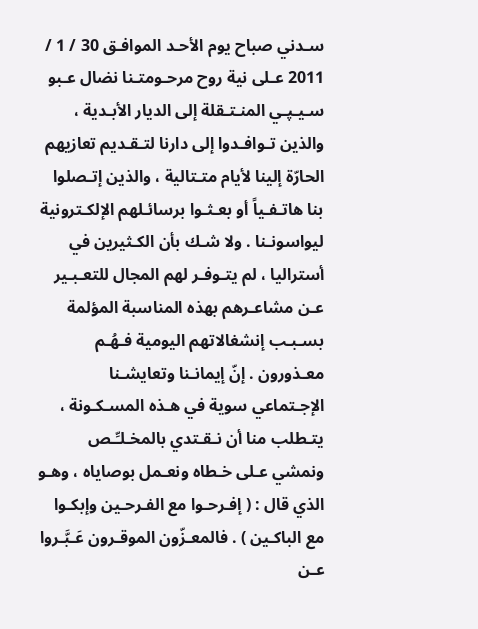سـدني صباح يوم الأحـد الموافـق 30 / 1 / 2011 عـلى نية روح مرحـومتـنا نضال عـبو سـيـپـي المنـتـقلة إلى الديار الأبـدية ، والذين تـوافـدوا إلى دارنا لتـقـديم تعازيهم الحارّة إلينا لأيام متـتالية ، والذين إتـصلوا بنا هاتـفـياً أو بعـثـوا برسائـلهم الإلكـترونية ليواسونـنا . ولا شـك بأن الكـثيرين في أستراليا ، لم يتـوفـر لهم المجال للتعـبـير عـن مشاعـرهم بهذه المناسبة المؤلمة بسـبـب إنشغالاتهم اليومية فـهُـم معـذورون . إنّ إيمانـنا وتعايشـنا الإجـتماعي سوية في هـذه المسـكـونة ، يتـطلب منا أن نـقـتدي بالمخـلـِّـص ونمشي عـلى خـطاه ونعـمل بوصاياه ، وهـو الذي قال : ( إفـرحـوا مع الفـرحـين وإبكـوا مع الباكـين ) . فالمعـزّون الموقـرون عَـبَّـروا عـن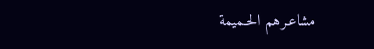مشاعـرهم الحـميمة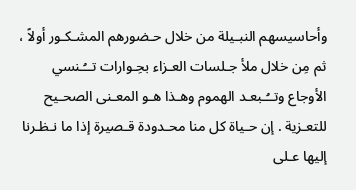وأحاسيسهم النبـيلة من خلال حـضورهم المشـكـور أولاً ، ثم مِن خلال ملأ جـلسات العـزاء بحِـوارات تــُـنسي الأوجاع وتــُـبعـد الهموم وهـذا هـو المعـنى الصحـيح للتعـزية . إن حـياة كل منا محـدودة قـصيرة إذا ما نـظـرنا إليها عـلى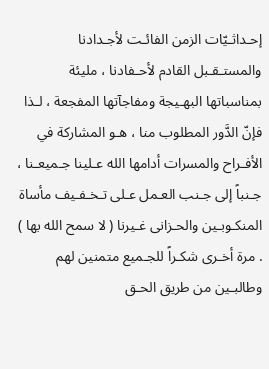إحـداثـيّات الزمن الفائـت لأجـدادنا والمستـقـبل القادم لأحـفادنا ، مليئة بمناسباتها البهـيجة ومفاجآتها المفجعة ، لـذا فإنّ الدَّور المطلوب منا ، هـو المشاركة في الأفـراح والمسرات أدامها الله عـلينا جـميعـنا ، جـنباً إلى جـنب العـمل عـلى تـخـفـيف مأساة المنكـوبـين والحـزانى غـيرنا ( لا سمح الله بها ) . مرة أخـرى شكـراً للجـميع متمنين لهم وطالبـين من طريق الحـق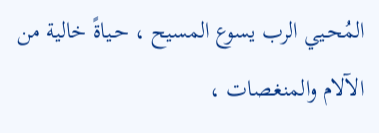المُحـيي الرب يسوع المسيح ، حـياةً خالية من الآلام والمنغـصات ،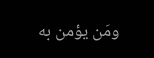ومَن يؤمن به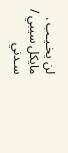لن يخـيـب .
مايكل سيبي / سـدني